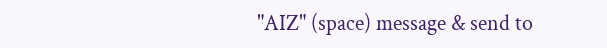"AIZ" (space) message & send to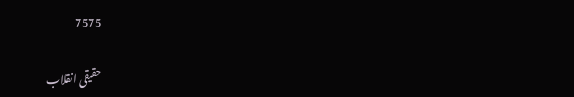7575

حقیقی انقلاب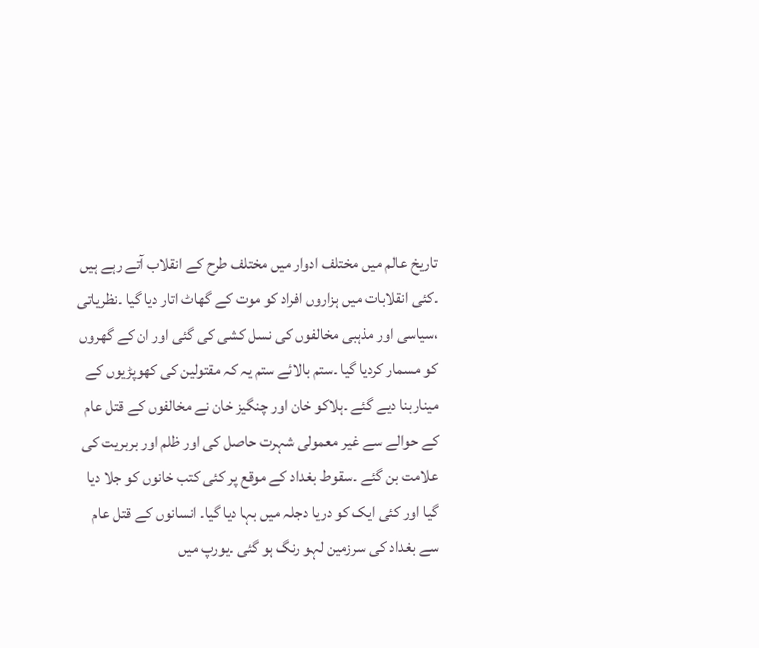تاریخ عالم میں مختلف ادوار میں مختلف طرح کے انقلاب آتے رہے ہیں ۔کئی انقلابات میں ہزاروں افراد کو موت کے گھاٹ اتار دیا گیا ۔نظریاتی ،سیاسی اور مذہبی مخالفوں کی نسل کشی کی گئی اور ان کے گھروں کو مسمار کردیا گیا ۔ستم بالائے ستم یہ کہ مقتولین کی کھوپڑیوں کے میناربنا دیے گئے ۔ہلاکو خان اور چنگیز خان نے مخالفوں کے قتل عام کے حوالے سے غیر معمولی شہرت حاصل کی اور ظلم اور بربریت کی علامت بن گئے ۔سقوط بغداد کے موقع پر کئی کتب خانوں کو جلا دیا گیا اور کئی ایک کو دریا دجلہ میں بہا دیا گیا۔ انسانوں کے قتل عام سے بغداد کی سرزمین لہو رنگ ہو گئی ۔یورپ میں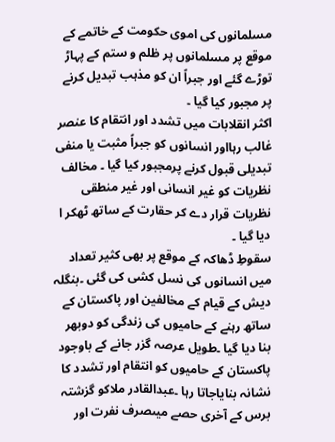مسلمانوں کی اموی حکومت کے خاتمے کے موقع پر مسلمانوں پر ظلم و ستم کے پہاڑ توڑے گئے اور جبراً ان کو مذہب تبدیل کرنے پر مجبور کیا گیا ۔
اکثر انقلابات میں تشدد اور انتقام کا عنصر غالب رہااور انسانوں کو جبراً مثبت یا منفی تبدیلی قبول کرنے پرمجبور کیا گیا ۔ مخالف نظریات کو غیر انسانی اور غیر منطقی نظریات قرار دے کر حقارت کے ساتھ ٹھکر ا دیا گیا ۔
سقوطِ ڈھاکہ کے موقع پر بھی کثیر تعداد میں انسانوں کی نسل کشی کی گئی ۔بنگلہ دیش کے قیام کے مخالفین اور پاکستان کے ساتھ رہنے کے حامیوں کی زندگی کو دوبھر بنا دیا گیا ۔طویل عرصہ گزر جانے کے باوجود پاکستان کے حامیوں کو انتقام اور تشدد کا نشانہ بنایاجاتا رہا ۔عبدالقادر ملاکو گزشتہ برس کے آخری حصے میںصرف نفرت اور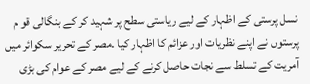نسل پرستی کے اظہار کے لیے ریاستی سطح پر شہید کر کے بنگالی قو م پرستوں نے اپنے نظریات اور عزائم کا اظہار کیا ۔مصر کے تحریر سکوائر میں آمریت کے تسلط سے نجات حاصل کرنے کے لیے مصر کے عوام کی بڑی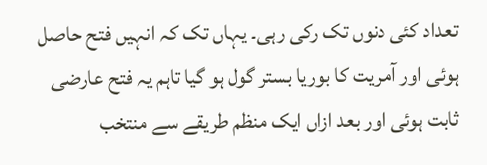تعداد کئی دنوں تک رکی رہی۔ یہاں تک کہ انہیں فتح حاصل ہوئی اور آمریت کا بوریا بستر گول ہو گیا تاہم یہ فتح عارضی ثابت ہوئی اور بعد ازاں ایک منظم طریقے سے منتخب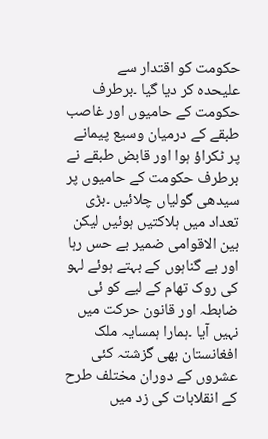حکومت کو اقتدار سے
علیحدہ کر دیا گیا ۔برطرف حکومت کے حامیوں اور غاصب طبقے کے درمیان وسیع پیمانے پر ٹکراؤ ہوا اور قابض طبقے نے برطرف حکومت کے حامیوں پر سیدھی گولیاں چلائیں ۔بڑی تعداد میں ہلاکتیں ہوئیں لیکن بین الاقوامی ضمیر بے حس رہا اور بے گناہوں کے بہتے ہوئے لہو کی روک تھام کے لیے کو ئی ضابطہ اور قانون حرکت میں نہیں آیا ۔ہمارا ہمسایہ ملک افغانستان بھی گزشتہ کئی عشروں کے دوران مختلف طرح کے انقلابات کی زد میں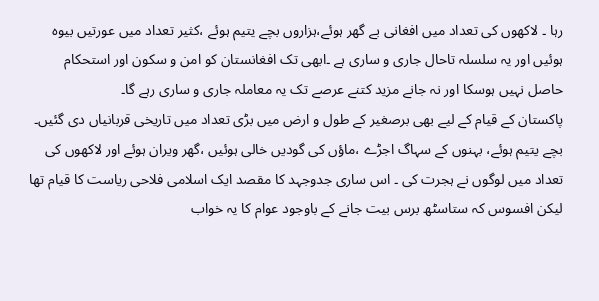رہا ۔ لاکھوں کی تعداد میں افغانی بے گھر ہوئے،ہزاروں بچے یتیم ہوئے ،کثیر تعداد میں عورتیں بیوہ ہوئیں اور یہ سلسلہ تاحال جاری و ساری ہے ۔ابھی تک افغانستان کو امن و سکون اور استحکام حاصل نہیں ہوسکا اور نہ جانے مزید کتنے عرصے تک یہ معاملہ جاری و ساری رہے گا۔
پاکستان کے قیام کے لیے بھی برصغیر کے طول و ارض میں بڑی تعداد میں تاریخی قربانیاں دی گئیں۔ بچے یتیم ہوئے، بہنوں کے سہاگ اجڑے ،ماؤں کی گودیں خالی ہوئیں ،گھر ویران ہوئے اور لاکھوں کی تعداد میں لوگوں نے ہجرت کی ۔ اس ساری جدوجہد کا مقصد ایک اسلامی فلاحی ریاست کا قیام تھا لیکن افسوس کہ ستاسٹھ برس بیت جانے کے باوجود عوام کا یہ خواب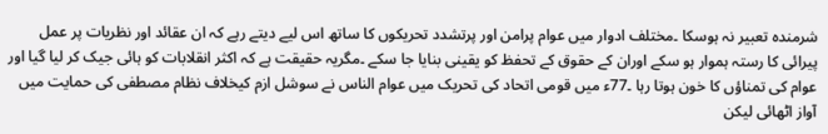شرمندہ تعبیر نہ ہوسکا ۔مختلف ادوار میں عوام پرامن اور پرتشدد تحریکوں کا ساتھ اس لیے دیتے رہے کہ ان عقائد اور نظریات پر عمل پیرائی کا رستہ ہموار ہو سکے اوران کے حقوق کے تحفظ کو یقینی بنایا جا سکے ۔مگریہ حقیقت ہے کہ اکثر انقلابات کو ہائی جیک کر لیا گیا اور عوام کی تمناؤں کا خون ہوتا رہا ۔77ء میں قومی اتحاد کی تحریک میں عوام الناس نے سوشل ازم کیخلاف نظام مصطفی کی حمایت میں آواز اٹھائی لیکن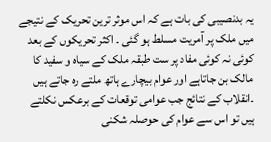یہ بدنصیبی کی بات ہے کہ اس موثر ترین تحریک کے نتیجے میں ملک پر آمریت مسلط ہو گئی ۔ اکثر تحریکوں کے بعد کوئی نہ کوئی مفاد پر ست طبقہ ملک کے سیاہ و سفید کا مالک بن جاتاہے اور عوام بیچارے ہاتھ ملتے رہ جاتے ہیں ۔انقلاب کے نتائج جب عوامی توقعات کے برعکس نکلتے ہیں تو اس سے عوام کی حوصلہ شکنی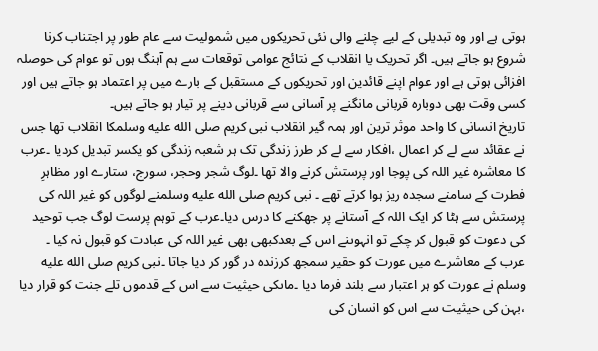ہوتی ہے اور وہ تبدیلی کے لیے چلنے والی نئی تحریکوں میں شمولیت سے عام طور پر اجتناب کرنا شروع ہو جاتے ہیں۔ اگر تحریک یا انقلاب کے نتائج عوامی توقعات سے ہم آہنگ ہوں تو عوام کی حوصلہ افزائی ہوتی ہے اور عوام اپنے قائدین اور تحریکوں کے مستقبل کے بارے میں پر اعتماد ہو جاتے ہیں اور کسی وقت بھی دوبارہ قربانی مانگنے پر آسانی سے قربانی دینے پر تیار ہو جاتے ہیں۔
تاریخ انسانی کا واحد موثر ترین اور ہمہ گیر انقلاب نبی کریم صلى الله عليه وسلمکا انقلاب تھا جس نے عقائد سے لے کر اعمال ،افکار سے لے کر طرز زندگی تک ہر شعبہ زندگی کو یکسر تبدیل کردیا ۔عرب کا معاشرہ غیر اللہ کی پوجا اور پرستش کرنے والا تھا ۔لوگ شجر وحجر، سورج، ستارے اور مظاہرِ فطرت کے سامنے سجدہ ریز ہوا کرتے تھے ۔ نبی کریم صلى الله عليه وسلمنے لوگوں کو غیر اللہ کی پرستش سے ہٹا کر ایک اللہ کے آستانے پر جھکنے کا درس دیا۔عرب کے توہم پرست لوگ جب توحید کی دعوت کو قبول کر چکے تو انہوںنے اس کے بعدکبھی بھی غیر اللہ کی عبادت کو قبول نہ کیا ۔
عرب کے معاشرے میں عورت کو حقیر سمجھ کرزندہ در گور کر دیا جاتا ۔نبی کریم صلى الله عليه وسلم نے عورت کو ہر اعتبار سے بلند فرما دیا ۔ماںکی حیثیت سے اس کے قدموں تلے جنت کو قرار دیا ،بہن کی حیثیت سے اس کو انسان کی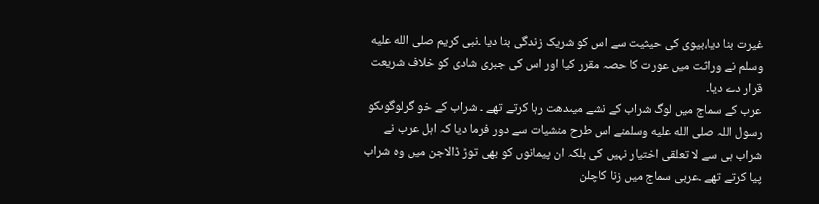غیرت بنا دیا،بیوی کی حیثیت سے اس کو شریک زندگی بنا دیا ۔نبی کریم صلى الله عليه وسلم نے وراثت میں عورت کا حصہ مقرر کیا اور اس کی جبری شادی کو خلاف شریعت قرار دے دیا۔
عرب کے سماج میں لوگ شراب کے نشے میںدھت رہا کرتے تھے ۔ شراب کے خو گرلوگوںکو رسول اللہ صلى الله عليه وسلمنے اس طرح منشیات سے دور فرما دیا کہ اہل عرب نے شراب ہی سے لا تعلقی اختیار نہیں کی بلکہ ان پیمانوں کو بھی توڑ ڈالاجن میں وہ شراب پیا کرتے تھے ۔عربی سماج میں زنا کاچلن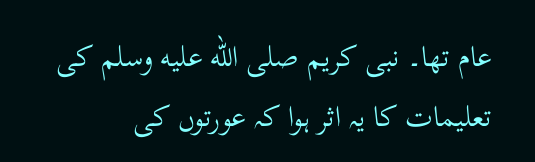عام تھا۔ نبی کریم صلى الله عليه وسلم کی تعلیمات کا یہ اثر ہوا کہ عورتوں کی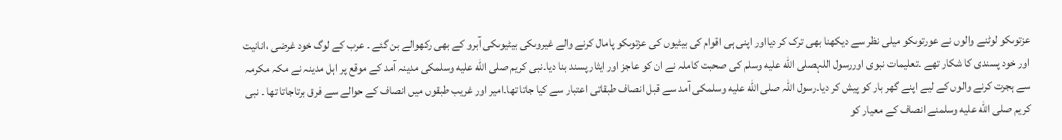عزتوںکو لوٹنے والوں نے عورتوںکو میلی نظر سے دیکھنا بھی ترک کر دیااور اپنی ہی اقوام کی بیٹیوں کی عزتوںکو پامال کرنے والے غیروںکی بیٹیوںکی آبرو کے بھی رکھوالے بن گئے ۔ عرب کے لوگ خود غرضی ،انانیت اور خود پسندی کا شکار تھے ۔تعلیمات نبوی اوررسول اللہصلى الله عليه وسلم کی صحبت کاملہ نے ان کو عاجز اور ایثار پسند بنا دیا۔نبی کریم صلى الله عليه وسلمکی مدینہ آمد کے موقع پر اہل مدینہ نے مکہ مکرمہ سے ہجرت کرنے والوں کے لیے اپنے گھر بار کو پیش کر دیا۔رسول اللہ صلى الله عليه وسلمکی آمد سے قبل انصاف طبقاتی اعتبار سے کیا جاتا تھا۔امیر اور غریب طبقوں میں انصاف کے حوالے سے فرق برتاجاتا تھا ۔ نبی کریم صلى الله عليه وسلمنے انصاف کے معیار کو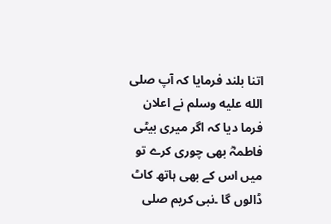اتنا بلند فرمایا کہ آپ صلى الله عليه وسلم نے اعلان فرما دیا کہ اگر میری بیٹی فاطمہؓ بھی چوری کرے تو میں اس کے بھی ہاتھ کاٹ ڈالوں گا ۔نبی کریم صلى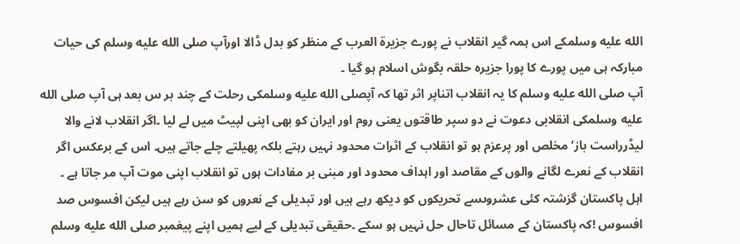الله عليه وسلمکے اس ہمہ گیر انقلاب نے پورے جزیرۃ العرب کے منظر کو بدل ڈالا اورآپ صلى الله عليه وسلم کی حیات مبارکہ ہی میں پورے کا پورا جزیرہ حلقہ بگوش اسلام ہو گیا ۔
آپ صلى الله عليه وسلم کا یہ انقلاب اتناپر اثر تھا کہ آپصلى الله عليه وسلمکی رحلت کے چند بر س بعد ہی آپ صلى الله عليه وسلمکی انقلابی دعوت نے دو سپر طاقتوں یعنی روم اور ایران کو بھی اپنی لپیٹ میں لے لیا ۔اگر انقلاب لانے والا لیڈرراست باز‘ مخلص اور پرعزم ہو تو انقلاب کے اثرات محدود نہیں رہتے بلکہ پھیلتے چلے جاتے ہیں۔ اس کے برعکس اگر انقلاب کے نعرے لگانے والوں کے مقاصد اور اہداف محدود اور مبنی بر مفادات ہوں تو انقلاب اپنی موت آپ مر جاتا ہے ۔
اہل پاکستان گزشتہ کئی عشروںسے تحریکوں کو دیکھ رہے ہیں اور تبدیلی کے نعروں کو سن رہے ہیں لیکن افسوس صد افسوس !کہ پاکستان کے مسائل تاحال حل نہیں ہو سکے ۔حقیقی تبدیلی کے لیے ہمیں اپنے پیغمبر صلى الله عليه وسلم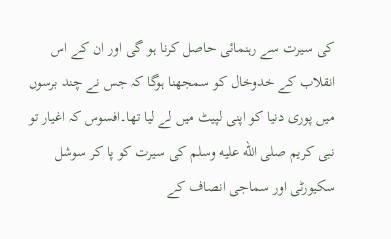کی سیرت سے رہنمائی حاصل کرنا ہو گی اور ان کے اس انقلاب کے خدوخال کو سمجھنا ہوگا کہ جس نے چند برسوں میں پوری دنیا کو اپنی لپیٹ میں لے لیا تھا۔افسوس کہ اغیار تو نبی کریم صلى الله عليه وسلم کی سیرت کو پا کر سوشل سکیورٹی اور سماجی انصاف کے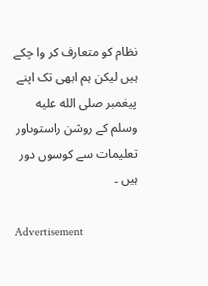نظام کو متعارف کر وا چکے ہیں لیکن ہم ابھی تک اپنے پیغمبر صلى الله عليه وسلم کے روشن راستوںاور تعلیمات سے کوسوں دور ہیں ۔

Advertisement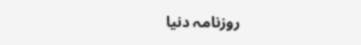روزنامہ دنیا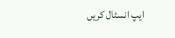ایپ انسٹال کریں